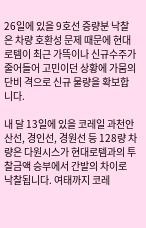26일에 있을 9호선 증량분 낙찰은 차량 호환성 문제 때문에 현대로템이 최근 가뜩이나 신규수주가 줄어들어 고민이던 상황에 가뭄의 단비 격으로 신규 물량을 확보합니다.

내 달 13일에 있을 코레일 과천안산선, 경인선, 경원선 등 128량 차량은 다원시스가 현대로템과의 투찰금액 승부에서 간발의 차이로 낙찰됩니다. 여태까지 코레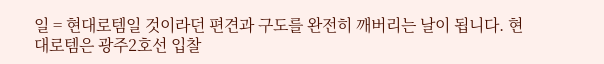일 = 현대로템일 것이라던 편견과 구도를 완전히 깨버리는 날이 됩니다. 현대로템은 광주2호선 입찰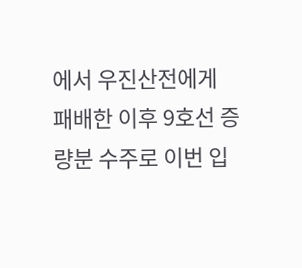에서 우진산전에게 패배한 이후 9호선 증량분 수주로 이번 입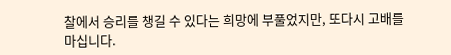찰에서 승리를 챙길 수 있다는 희망에 부풀었지만, 또다시 고배를 마십니다.